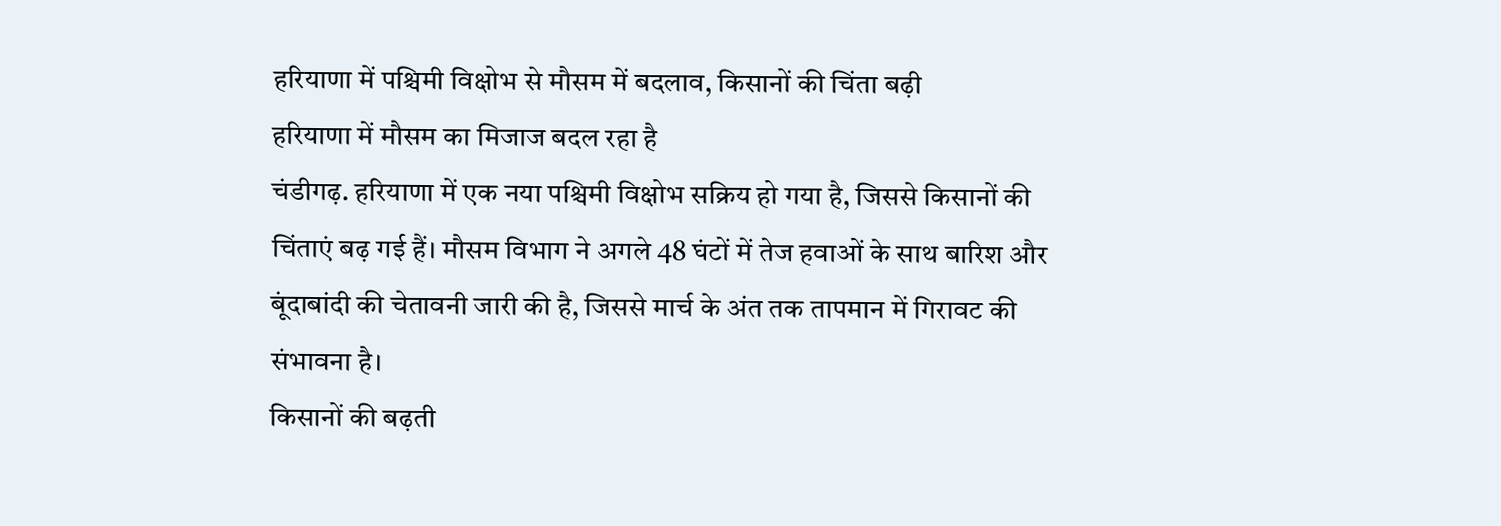हरियाणा में पश्चिमी विक्षोभ से मौसम में बदलाव, किसानों की चिंता बढ़ी
हरियाणा में मौसम का मिजाज बदल रहा है
चंडीगढ़. हरियाणा में एक नया पश्चिमी विक्षोभ सक्रिय हो गया है, जिससे किसानों की चिंताएं बढ़ गई हैं। मौसम विभाग ने अगले 48 घंटों में तेज हवाओं के साथ बारिश और बूंदाबांदी की चेतावनी जारी की है, जिससे मार्च के अंत तक तापमान में गिरावट की संभावना है।
किसानों की बढ़ती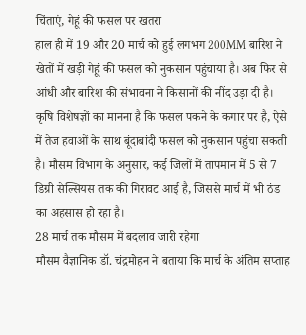चिंताएं, गेहूं की फसल पर खतरा
हाल ही में 19 और 20 मार्च को हुई लगभग 200MM बारिश ने खेतों में खड़ी गेहूं की फसल को नुकसान पहुंचाया है। अब फिर से आंधी और बारिश की संभावना ने किसानों की नींद उड़ा दी है। कृषि विशेषज्ञों का मानना है कि फसल पकने के कगार पर है, ऐसे में तेज हवाओं के साथ बूंदाबांदी फसल को नुकसान पहुंचा सकती है। मौसम विभाग के अनुसार, कई जिलों में तापमान में 5 से 7 डिग्री सेल्सियस तक की गिरावट आई है, जिससे मार्च में भी ठंड का अहसास हो रहा है।
28 मार्च तक मौसम में बदलाव जारी रहेगा
मौसम वैज्ञानिक डॉ. चंद्रमोहन ने बताया कि मार्च के अंतिम सप्ताह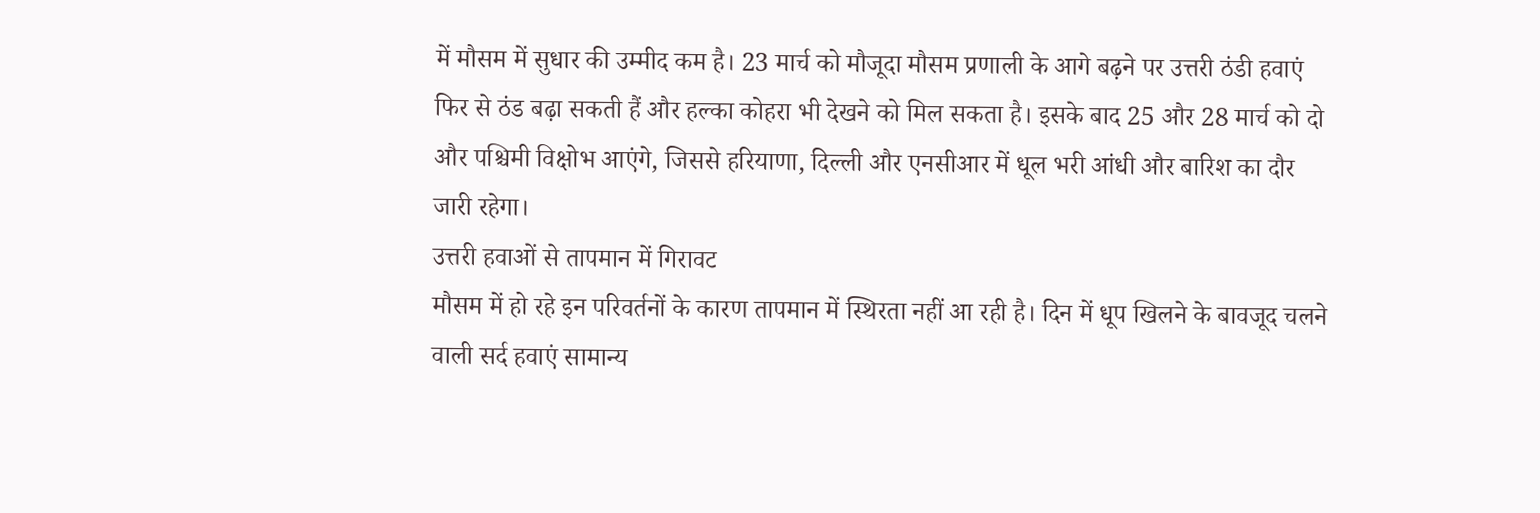में मौसम में सुधार की उम्मीद कम है। 23 मार्च को मौजूदा मौसम प्रणाली के आगे बढ़ने पर उत्तरी ठंडी हवाएं फिर से ठंड बढ़ा सकती हैं और हल्का कोहरा भी देखने को मिल सकता है। इसके बाद 25 और 28 मार्च को दो और पश्चिमी विक्षोभ आएंगे, जिससे हरियाणा, दिल्ली और एनसीआर में धूल भरी आंधी और बारिश का दौर जारी रहेगा।
उत्तरी हवाओं से तापमान में गिरावट
मौसम में हो रहे इन परिवर्तनों के कारण तापमान में स्थिरता नहीं आ रही है। दिन में धूप खिलने के बावजूद चलने वाली सर्द हवाएं सामान्य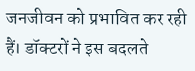जनजीवन को प्रभावित कर रही हैं। डॉक्टरों ने इस बदलते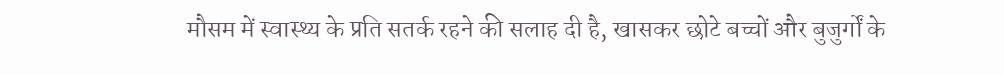मौसम में स्वास्थ्य के प्रति सतर्क रहने की सलाह दी है, खासकर छोटे बच्चों और बुजुर्गों के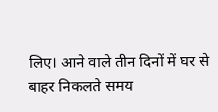लिए। आने वाले तीन दिनों में घर से बाहर निकलते समय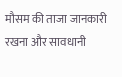मौसम की ताजा जानकारी रखना और सावधानी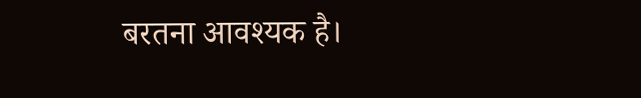बरतना आवश्यक है।